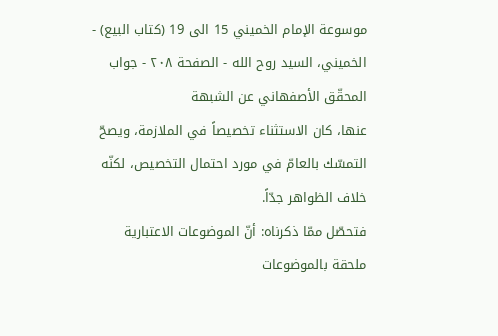موسوعة الإمام الخميني 15 الى 19 (كتاب البيع) - الخميني، السيد روح الله - الصفحة ٢٠٨ - جواب المحقّق الأصفهاني عن الشبهة
عنها، كان الاستثناء تخصيصاً في الملازمة، ويصحّ التمسّك بالعامّ في مورد احتمال التخصيص، لكنّه خلاف الظواهر جدّاً.
فتحصّل ممّا ذكرناه: أنّ الموضوعات الاعتبارية ملحقة بالموضوعات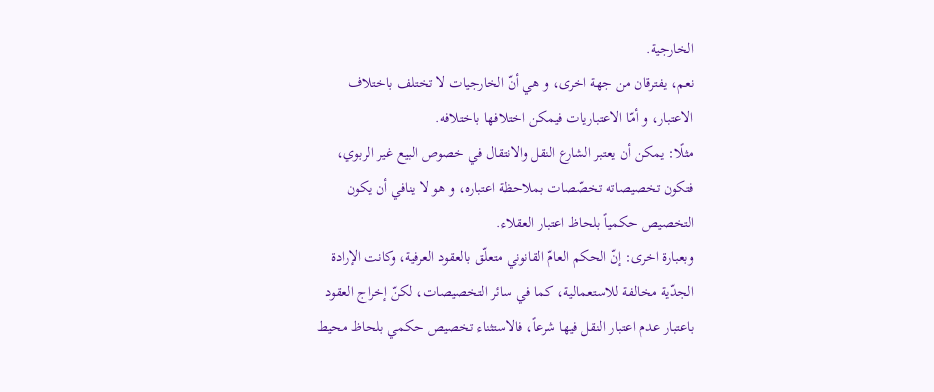الخارجية.
نعم، يفترقان من جهة اخرى، و هي أنّ الخارجيات لا تختلف باختلاف الاعتبار، و أمّا الاعتباريات فيمكن اختلافها باختلافه.
مثلًا: يمكن أن يعتبر الشارع النقل والانتقال في خصوص البيع غير الربوي، فتكون تخصيصاته تخصّصات بملاحظة اعتباره، و هو لا ينافي أن يكون التخصيص حكمياً بلحاظ اعتبار العقلاء.
وبعبارة اخرى: إنّ الحكم العامّ القانوني متعلّق بالعقود العرفية، وكانت الإرادة الجدّية مخالفة للاستعمالية، كما في سائر التخصيصات، لكنّ إخراج العقود باعتبار عدم اعتبار النقل فيها شرعاً، فالاستثناء تخصيص حكمي بلحاظ محيط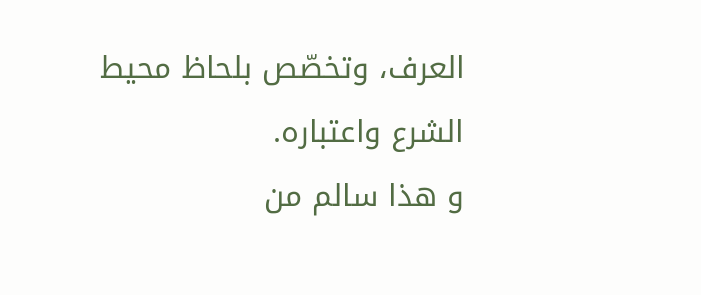العرف، وتخصّص بلحاظ محيط الشرع واعتباره.
و هذا سالم من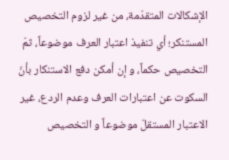الإشكالات المتقدّمة، من غير لزوم التخصيص المستنكر؛ أي تنفيذ اعتبار العرف موضوعاً، ثمّ التخصيص حكماً، و إن أمكن دفع الاستنكار بأنّ السكوت عن اعتبارات العرف وعدم الردع، غير الاعتبار المستقلّ موضوعاً و التخصيص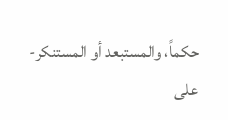حكماً، والمستبعد أو المستنكر- على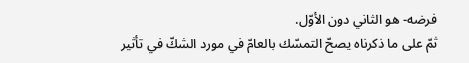فرضه- هو الثاني دون الأوّل.
ثمّ على ما ذكرناه يصحّ التمسّك بالعامّ في مورد الشكّ في تأثير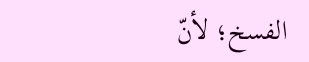الفسخ؛ لأنّ